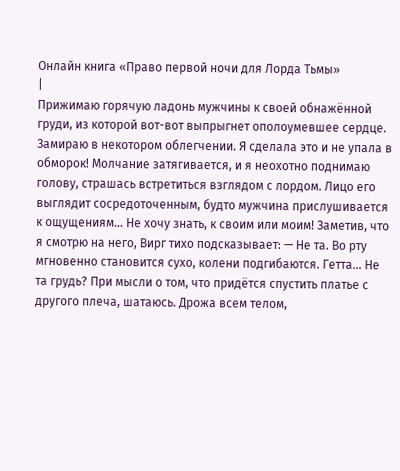Онлайн книга «Право первой ночи для Лорда Тьмы»
|
Прижимаю горячую ладонь мужчины к своей обнажённой груди, из которой вот-вот выпрыгнет ополоумевшее сердце. Замираю в некотором облегчении. Я сделала это и не упала в обморок! Молчание затягивается, и я неохотно поднимаю голову, страшась встретиться взглядом с лордом. Лицо его выглядит сосредоточенным, будто мужчина прислушивается к ощущениям… Не хочу знать, к своим или моим! Заметив, что я смотрю на него, Вирг тихо подсказывает: — Не та. Во рту мгновенно становится сухо, колени подгибаются. Гетта… Не та грудь? При мысли о том, что придётся спустить платье с другого плеча, шатаюсь. Дрожа всем телом,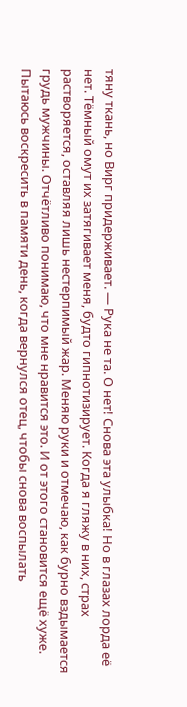тяну ткань, но Вирг придерживает. — Рука не та. О нет! Снова эта улыбка! Но в глазах лорда её нет. Тёмный омут их затягивает меня, будто гипнотизирует. Когда я гляжу в них, страх растворяется, оставляя лишь нестерпимый жар. Меняю руки и отмечаю, как бурно вздымается грудь мужчины. Отчётливо понимаю, что мне нравится это. И от этого становится ещё хуже. Пытаюсь воскресить в памяти день, когда вернулся отец, чтобы снова воспылать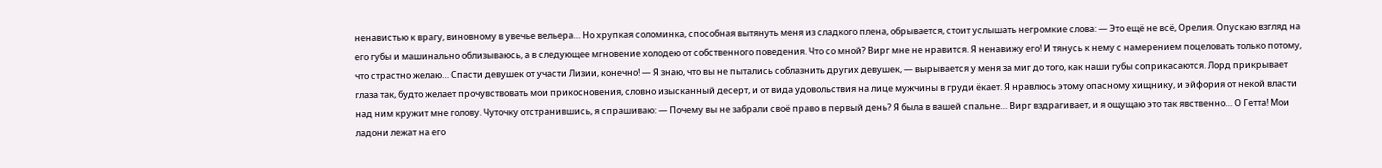ненавистью к врагу, виновному в увечье вельера… Но хрупкая соломинка, способная вытянуть меня из сладкого плена, обрывается, стоит услышать негромкие слова: — Это ещё не всё, Орелия. Опускаю взгляд на его губы и машинально облизываюсь, а в следующее мгновение холодею от собственного поведения. Что со мной? Вирг мне не нравится. Я ненавижу его! И тянусь к нему с намерением поцеловать только потому, что страстно желаю… Спасти девушек от участи Лизии, конечно! — Я знаю, что вы не пытались соблазнить других девушек, — вырывается у меня за миг до того, как наши губы соприкасаются. Лорд прикрывает глаза так, будто желает прочувствовать мои прикосновения, словно изысканный десерт, и от вида удовольствия на лице мужчины в груди ёкает. Я нравлюсь этому опасному хищнику, и эйфория от некой власти над ним кружит мне голову. Чуточку отстранившись, я спрашиваю: — Почему вы не забрали своё право в первый день? Я была в вашей спальне… Вирг вздрагивает, и я ощущаю это так явственно… О Гетта! Мои ладони лежат на его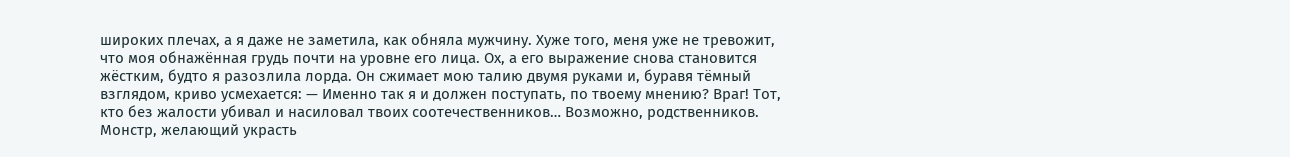широких плечах, а я даже не заметила, как обняла мужчину. Хуже того, меня уже не тревожит, что моя обнажённая грудь почти на уровне его лица. Ох, а его выражение снова становится жёстким, будто я разозлила лорда. Он сжимает мою талию двумя руками и, буравя тёмный взглядом, криво усмехается: — Именно так я и должен поступать, по твоему мнению? Враг! Тот, кто без жалости убивал и насиловал твоих соотечественников… Возможно, родственников. Монстр, желающий украсть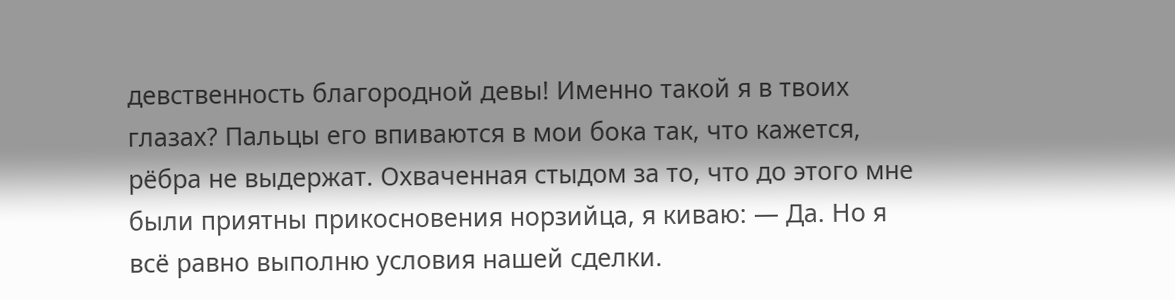девственность благородной девы! Именно такой я в твоих глазах? Пальцы его впиваются в мои бока так, что кажется, рёбра не выдержат. Охваченная стыдом за то, что до этого мне были приятны прикосновения норзийца, я киваю: — Да. Но я всё равно выполню условия нашей сделки.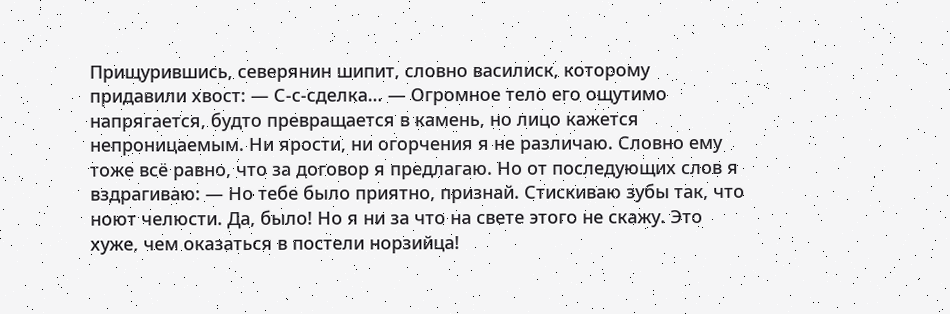Прищурившись, северянин шипит, словно василиск, которому придавили хвост: — С-с-сделка… — Огромное тело его ощутимо напрягается, будто превращается в камень, но лицо кажется непроницаемым. Ни ярости, ни огорчения я не различаю. Словно ему тоже всё равно, что за договор я предлагаю. Но от последующих слов я вздрагиваю: — Но тебе было приятно, признай. Стискиваю зубы так, что ноют челюсти. Да, было! Но я ни за что на свете этого не скажу. Это хуже, чем оказаться в постели норзийца!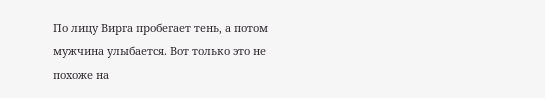По лицу Вирга пробегает тень, а потом мужчина улыбается. Вот только это не похоже на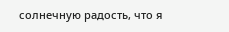солнечную радость, что я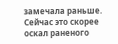замечала раньше. Сейчас это скорее оскал раненого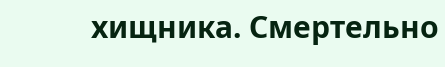хищника. Смертельно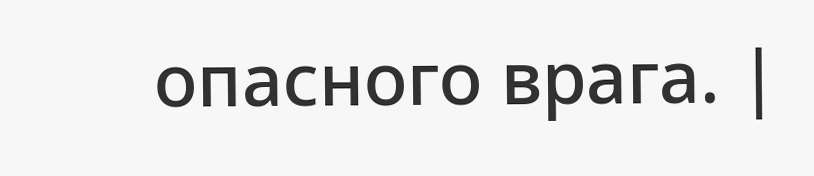опасного врага. |